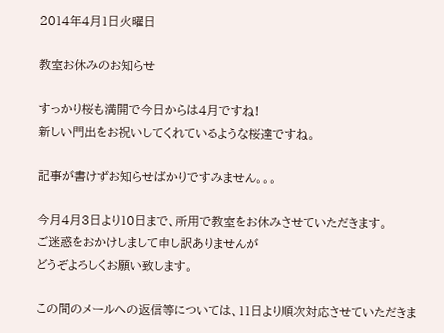2014年4月1日火曜日

教室お休みのお知らせ

すっかり桜も満開で今日からは4月ですね!
新しい門出をお祝いしてくれているような桜達ですね。

記事が書けずお知らせばかりですみません。。。

今月4月3日より10日まで、所用で教室をお休みさせていただきます。
ご迷惑をおかけしまして申し訳ありませんが
どうぞよろしくお願い致します。

この間のメールへの返信等については、11日より順次対応させていただきま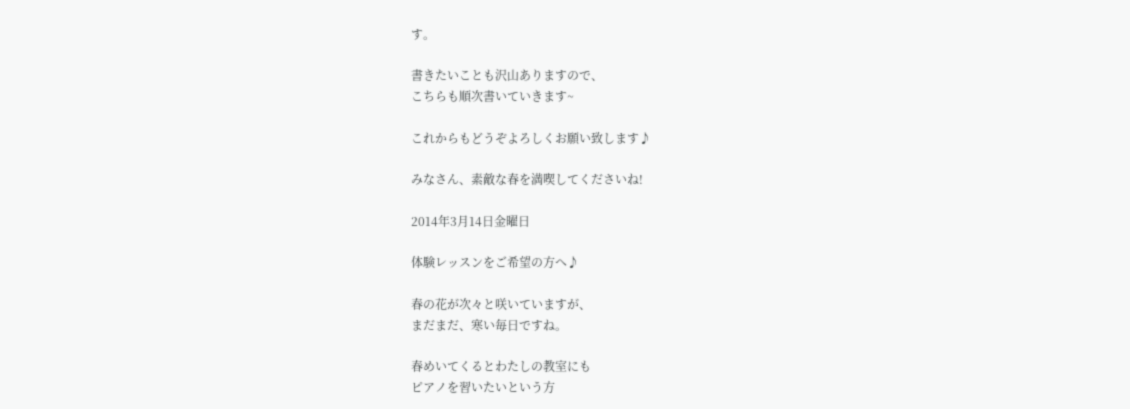す。

書きたいことも沢山ありますので、
こちらも順次書いていきます~

これからもどうぞよろしくお願い致します♪

みなさん、素敵な春を満喫してくださいね!

2014年3月14日金曜日

体験レッスンをご希望の方へ♪

春の花が次々と咲いていますが、
まだまだ、寒い毎日ですね。

春めいてくるとわたしの教室にも
ピアノを習いたいという方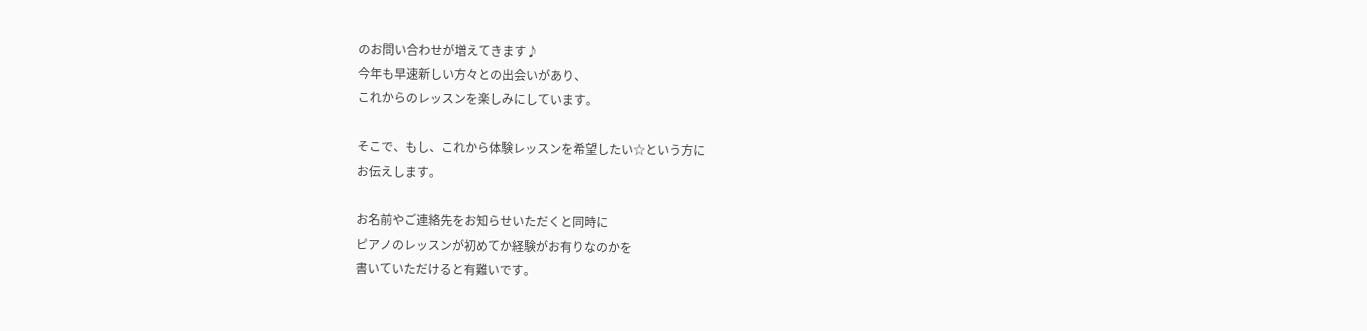のお問い合わせが増えてきます♪
今年も早速新しい方々との出会いがあり、
これからのレッスンを楽しみにしています。

そこで、もし、これから体験レッスンを希望したい☆という方に
お伝えします。

お名前やご連絡先をお知らせいただくと同時に
ピアノのレッスンが初めてか経験がお有りなのかを
書いていただけると有難いです。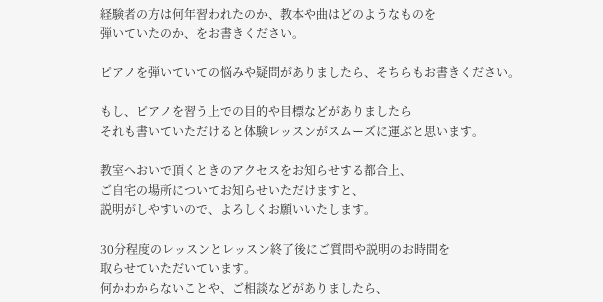経験者の方は何年習われたのか、教本や曲はどのようなものを
弾いていたのか、をお書きください。

ピアノを弾いていての悩みや疑問がありましたら、そちらもお書きください。

もし、ピアノを習う上での目的や目標などがありましたら
それも書いていただけると体験レッスンがスムーズに運ぶと思います。

教室へおいで頂くときのアクセスをお知らせする都合上、
ご自宅の場所についてお知らせいただけますと、
説明がしやすいので、よろしくお願いいたします。

30分程度のレッスンとレッスン終了後にご質問や説明のお時間を
取らせていただいています。
何かわからないことや、ご相談などがありましたら、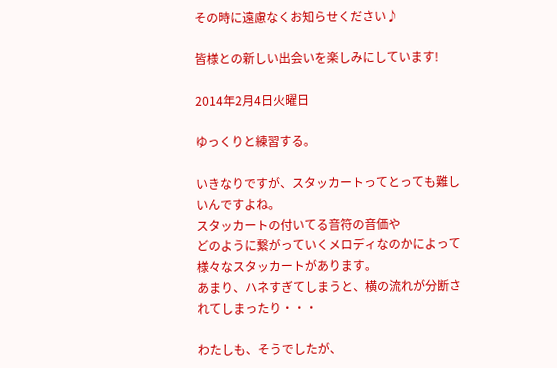その時に遠慮なくお知らせください♪

皆様との新しい出会いを楽しみにしています!

2014年2月4日火曜日

ゆっくりと練習する。

いきなりですが、スタッカートってとっても難しいんですよね。
スタッカートの付いてる音符の音価や
どのように繋がっていくメロディなのかによって
様々なスタッカートがあります。
あまり、ハネすぎてしまうと、横の流れが分断されてしまったり・・・

わたしも、そうでしたが、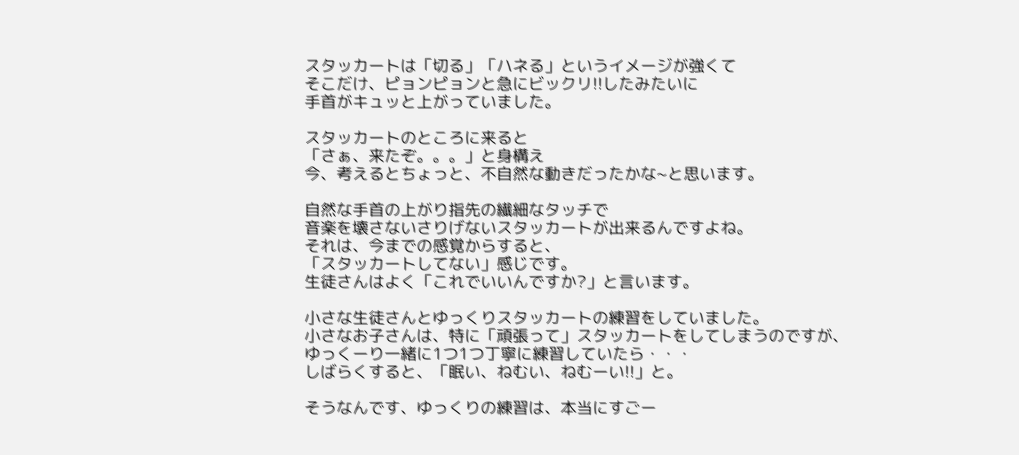スタッカートは「切る」「ハネる」というイメージが強くて
そこだけ、ピョンピョンと急にビックリ!!したみたいに
手首がキュッと上がっていました。

スタッカートのところに来ると
「さぁ、来たぞ。。。」と身構え
今、考えるとちょっと、不自然な動きだったかな~と思います。

自然な手首の上がり指先の繊細なタッチで
音楽を壊さないさりげないスタッカートが出来るんですよね。
それは、今までの感覚からすると、
「スタッカートしてない」感じです。
生徒さんはよく「これでいいんですか?」と言います。

小さな生徒さんとゆっくりスタッカートの練習をしていました。
小さなお子さんは、特に「頑張って」スタッカートをしてしまうのですが、
ゆっくーり一緒に1つ1つ丁寧に練習していたら・・・
しばらくすると、「眠い、ねむい、ねむーい!!」と。

そうなんです、ゆっくりの練習は、本当にすごー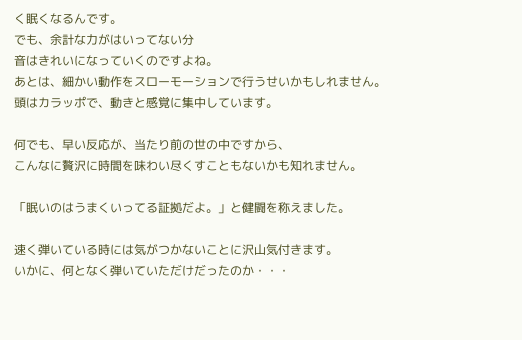く眠くなるんです。
でも、余計な力がはいってない分
音はきれいになっていくのですよね。
あとは、細かい動作をスローモーションで行うせいかもしれません。
頭はカラッポで、動きと感覚に集中しています。

何でも、早い反応が、当たり前の世の中ですから、
こんなに贅沢に時間を味わい尽くすこともないかも知れません。

「眠いのはうまくいってる証拠だよ。」と健闘を称えました。

速く弾いている時には気がつかないことに沢山気付きます。
いかに、何となく弾いていただけだったのか・・・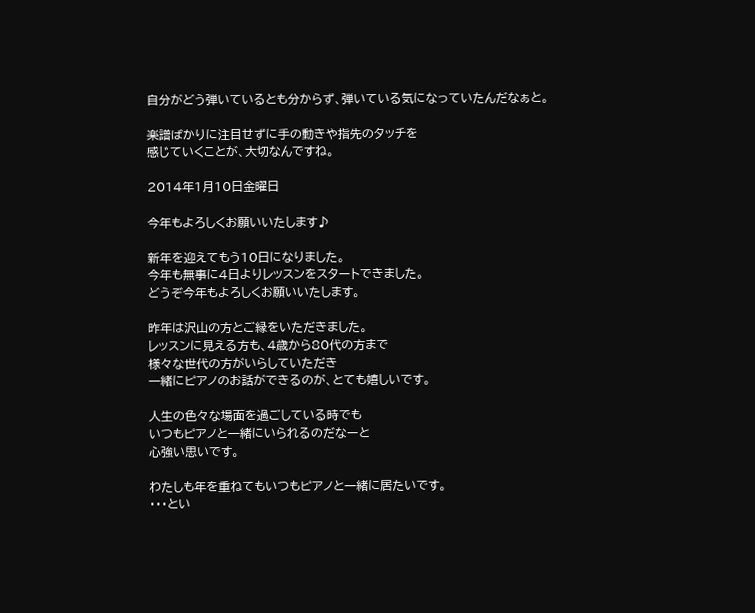自分がどう弾いているとも分からず、弾いている気になっていたんだなぁと。

楽譜ばかりに注目せずに手の動きや指先のタッチを
感じていくことが、大切なんですね。

2014年1月10日金曜日

今年もよろしくお願いいたします♪

新年を迎えてもう10日になりました。
今年も無事に4日よりレッスンをスタートできました。
どうぞ今年もよろしくお願いいたします。

昨年は沢山の方とご縁をいただきました。
レッスンに見える方も、4歳から80代の方まで
様々な世代の方がいらしていただき
一緒にピアノのお話ができるのが、とても嬉しいです。

人生の色々な場面を過ごしている時でも
いつもピアノと一緒にいられるのだなーと
心強い思いです。

わたしも年を重ねてもいつもピアノと一緒に居たいです。
・・・とい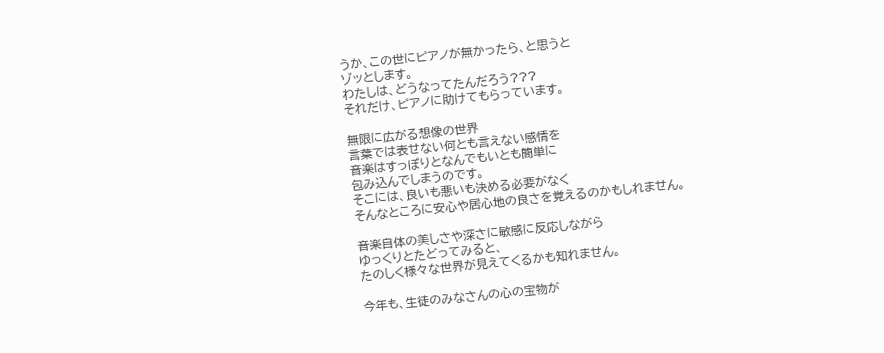うか、この世にピアノが無かったら、と思うと
ゾッとします。
わたしは、どうなってたんだろう???
それだけ、ピアノに助けてもらっています。

無限に広がる想像の世界
言葉では表せない何とも言えない感情を
音楽はすっぽりとなんでもいとも簡単に
包み込んでしまうのです。
そこには、良いも悪いも決める必要がなく
そんなところに安心や居心地の良さを覚えるのかもしれません。

音楽自体の美しさや深さに敏感に反応しながら
ゆっくりとたどってみると、
たのしく様々な世界が見えてくるかも知れません。

今年も、生徒のみなさんの心の宝物が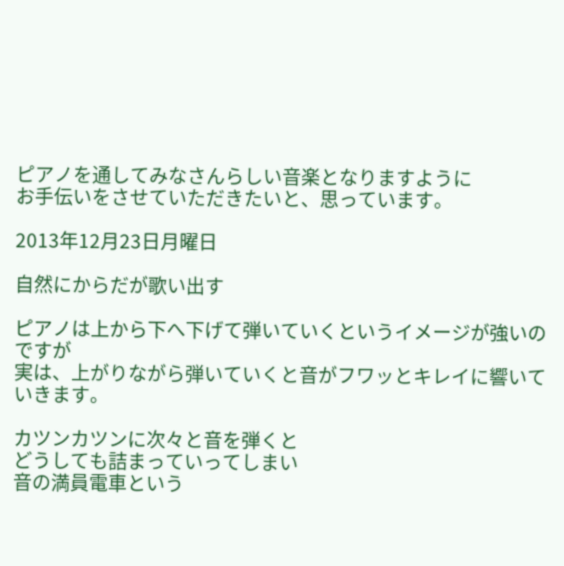ピアノを通してみなさんらしい音楽となりますように
お手伝いをさせていただきたいと、思っています。

2013年12月23日月曜日

自然にからだが歌い出す

ピアノは上から下へ下げて弾いていくというイメージが強いのですが
実は、上がりながら弾いていくと音がフワッとキレイに響いていきます。

カツンカツンに次々と音を弾くと
どうしても詰まっていってしまい
音の満員電車という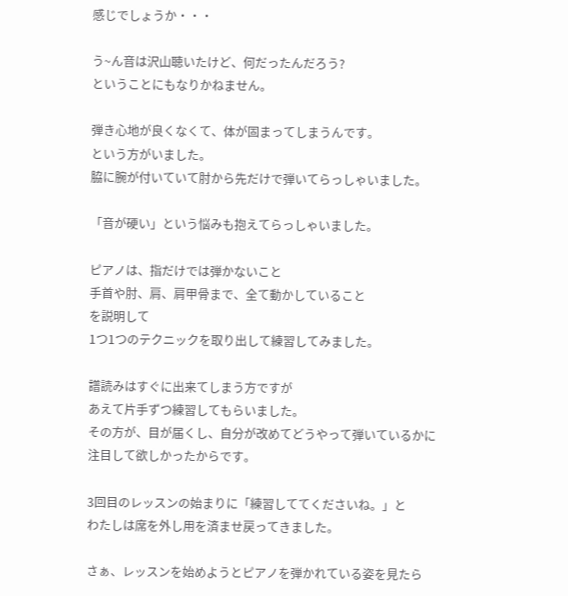感じでしょうか・・・

う~ん音は沢山聴いたけど、何だったんだろう?
ということにもなりかねません。

弾き心地が良くなくて、体が固まってしまうんです。
という方がいました。
脇に腕が付いていて肘から先だけで弾いてらっしゃいました。

「音が硬い」という悩みも抱えてらっしゃいました。

ピアノは、指だけでは弾かないこと
手首や肘、肩、肩甲骨まで、全て動かしていること
を説明して
1つ1つのテクニックを取り出して練習してみました。

譜読みはすぐに出来てしまう方ですが
あえて片手ずつ練習してもらいました。
その方が、目が届くし、自分が改めてどうやって弾いているかに
注目して欲しかったからです。

3回目のレッスンの始まりに「練習しててくださいね。」と
わたしは席を外し用を済ませ戻ってきました。

さぁ、レッスンを始めようとピアノを弾かれている姿を見たら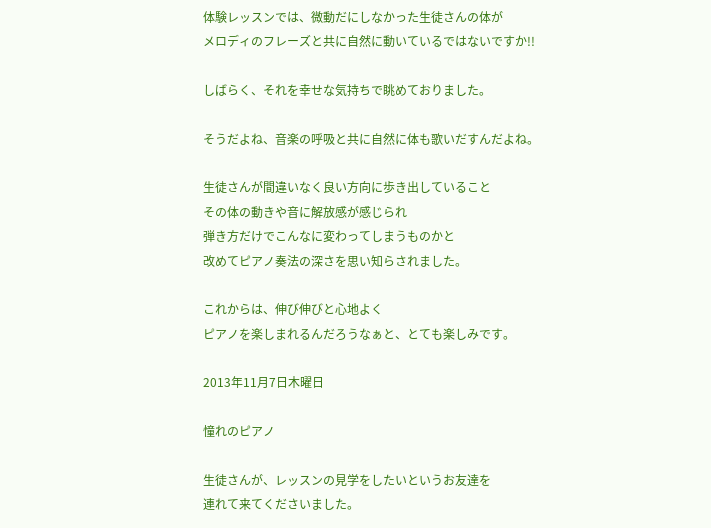体験レッスンでは、微動だにしなかった生徒さんの体が
メロディのフレーズと共に自然に動いているではないですか!!

しばらく、それを幸せな気持ちで眺めておりました。

そうだよね、音楽の呼吸と共に自然に体も歌いだすんだよね。

生徒さんが間違いなく良い方向に歩き出していること
その体の動きや音に解放感が感じられ
弾き方だけでこんなに変わってしまうものかと
改めてピアノ奏法の深さを思い知らされました。

これからは、伸び伸びと心地よく
ピアノを楽しまれるんだろうなぁと、とても楽しみです。

2013年11月7日木曜日

憧れのピアノ

生徒さんが、レッスンの見学をしたいというお友達を
連れて来てくださいました。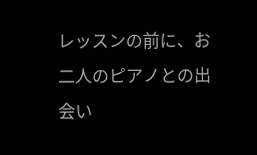レッスンの前に、お二人のピアノとの出会い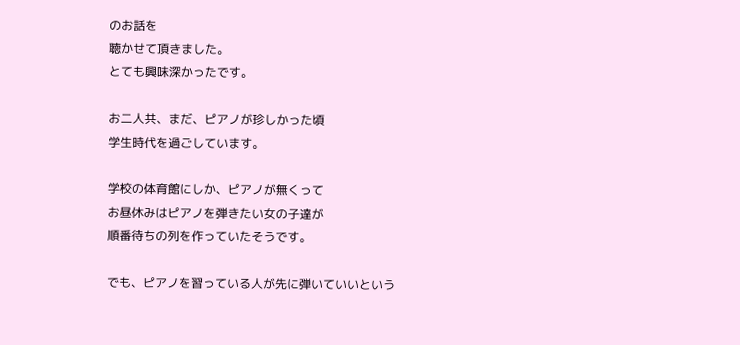のお話を
聴かせて頂きました。
とても興味深かったです。

お二人共、まだ、ピアノが珍しかった頃
学生時代を過ごしています。

学校の体育館にしか、ピアノが無くって
お昼休みはピアノを弾きたい女の子達が
順番待ちの列を作っていたそうです。

でも、ピアノを習っている人が先に弾いていいという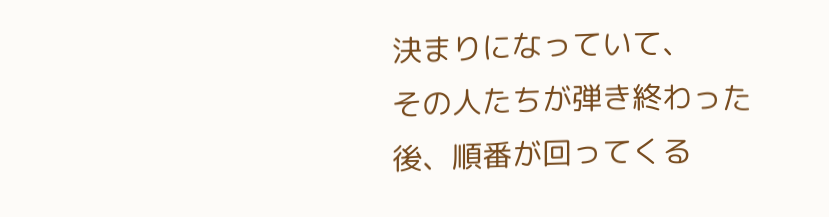決まりになっていて、
その人たちが弾き終わった後、順番が回ってくる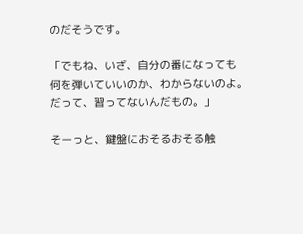のだそうです。

「でもね、いざ、自分の番になっても
何を弾いていいのか、わからないのよ。
だって、習ってないんだもの。」

そーっと、鍵盤におそるおそる触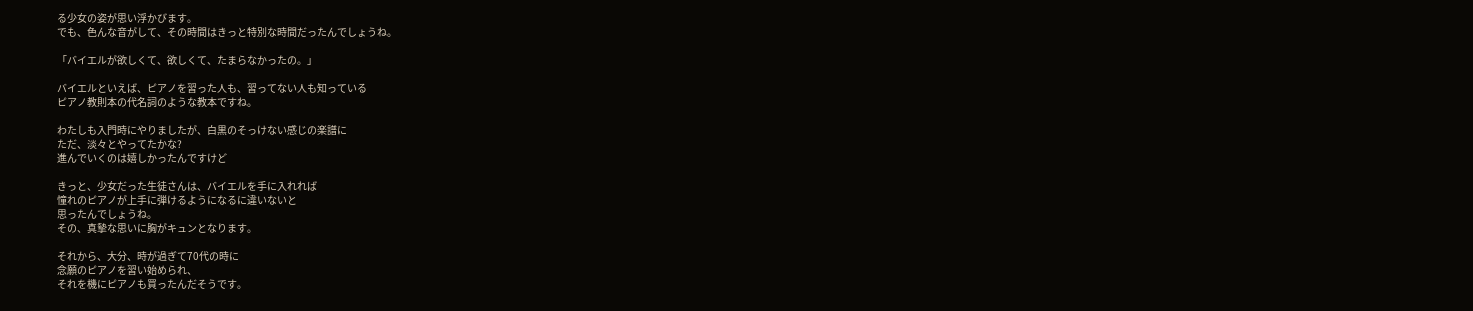る少女の姿が思い浮かびます。
でも、色んな音がして、その時間はきっと特別な時間だったんでしょうね。

「バイエルが欲しくて、欲しくて、たまらなかったの。」

バイエルといえば、ピアノを習った人も、習ってない人も知っている
ピアノ教則本の代名詞のような教本ですね。

わたしも入門時にやりましたが、白黒のそっけない感じの楽譜に
ただ、淡々とやってたかな?
進んでいくのは嬉しかったんですけど

きっと、少女だった生徒さんは、バイエルを手に入れれば
憧れのピアノが上手に弾けるようになるに違いないと
思ったんでしょうね。
その、真摯な思いに胸がキュンとなります。

それから、大分、時が過ぎて70代の時に
念願のピアノを習い始められ、
それを機にピアノも買ったんだそうです。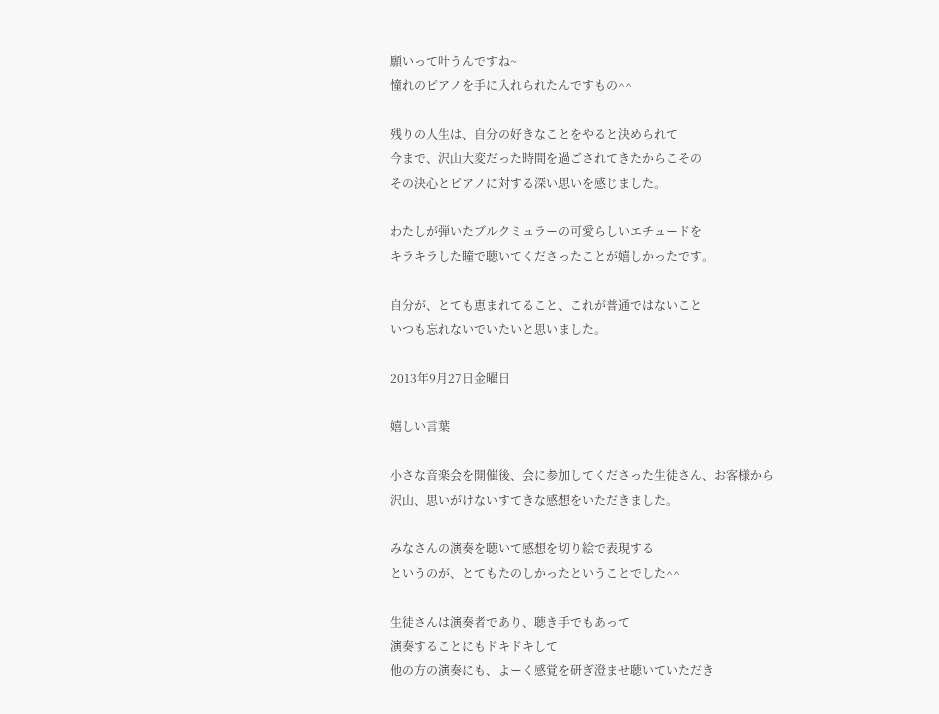願いって叶うんですね~
憧れのピアノを手に入れられたんですもの^^

残りの人生は、自分の好きなことをやると決められて
今まで、沢山大変だった時間を過ごされてきたからこその
その決心とピアノに対する深い思いを感じました。

わたしが弾いたブルクミュラーの可愛らしいエチュードを
キラキラした瞳で聴いてくださったことが嬉しかったです。

自分が、とても恵まれてること、これが普通ではないこと
いつも忘れないでいたいと思いました。

2013年9月27日金曜日

嬉しい言葉

小さな音楽会を開催後、会に参加してくださった生徒さん、お客様から
沢山、思いがけないすてきな感想をいただきました。

みなさんの演奏を聴いて感想を切り絵で表現する
というのが、とてもたのしかったということでした^^

生徒さんは演奏者であり、聴き手でもあって
演奏することにもドキドキして
他の方の演奏にも、よーく感覚を研ぎ澄ませ聴いていただき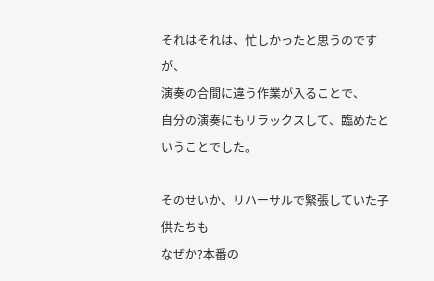それはそれは、忙しかったと思うのですが、
演奏の合間に違う作業が入ることで、
自分の演奏にもリラックスして、臨めたということでした。

そのせいか、リハーサルで緊張していた子供たちも
なぜか?本番の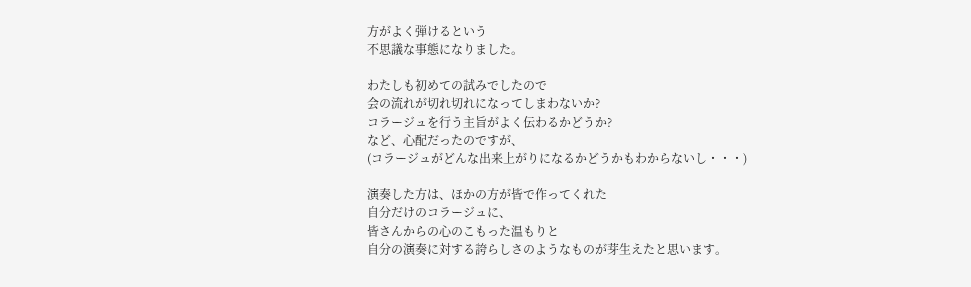方がよく弾けるという
不思議な事態になりました。

わたしも初めての試みでしたので
会の流れが切れ切れになってしまわないか?
コラージュを行う主旨がよく伝わるかどうか?
など、心配だったのですが、
(コラージュがどんな出来上がりになるかどうかもわからないし・・・)

演奏した方は、ほかの方が皆で作ってくれた
自分だけのコラージュに、
皆さんからの心のこもった温もりと
自分の演奏に対する誇らしさのようなものが芽生えたと思います。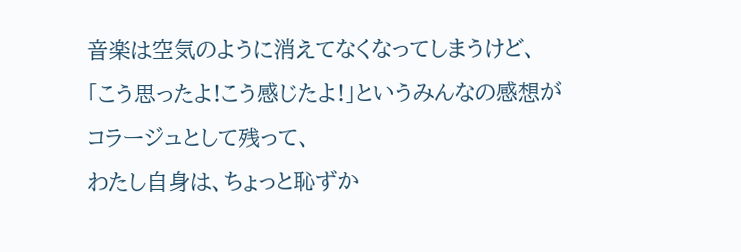音楽は空気のように消えてなくなってしまうけど、
「こう思ったよ!こう感じたよ!」というみんなの感想が
コラージュとして残って、
わたし自身は、ちょっと恥ずか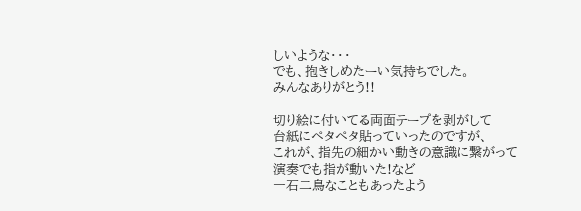しいような・・・
でも、抱きしめたーい気持ちでした。
みんなありがとう!!

切り絵に付いてる両面テープを剥がして
台紙にペタペタ貼っていったのですが、
これが、指先の細かい動きの意識に繋がって
演奏でも指が動いた!など
一石二鳥なこともあったよう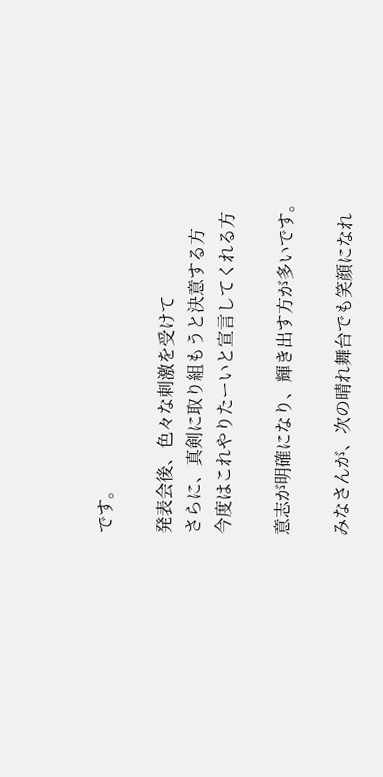です。

発表会後、色々な刺激を受けて
さらに、真剣に取り組もうと決意する方
今度はこれやりたーいと宣言してくれる方

意志が明確になり、輝き出す方が多いです。

みなさんが、次の晴れ舞台でも笑顔になれ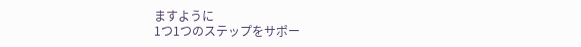ますように
1つ1つのステップをサポー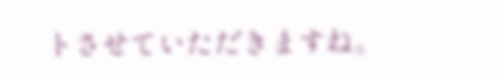トさせていただきますね。